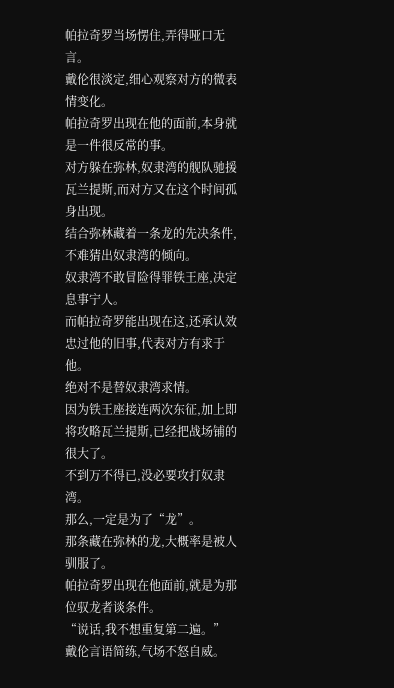帕拉奇罗当场愣住,弄得哑口无言。
戴伦很淡定,细心观察对方的微表情变化。
帕拉奇罗出现在他的面前,本身就是一件很反常的事。
对方躲在弥林,奴隶湾的舰队驰援瓦兰提斯,而对方又在这个时间孤身出现。
结合弥林藏着一条龙的先决条件,不难猜出奴隶湾的倾向。
奴隶湾不敢冒险得罪铁王座,决定息事宁人。
而帕拉奇罗能出现在这,还承认效忠过他的旧事,代表对方有求于他。
绝对不是替奴隶湾求情。
因为铁王座接连两次东征,加上即将攻略瓦兰提斯,已经把战场铺的很大了。
不到万不得已,没必要攻打奴隶湾。
那么,一定是为了“龙”。
那条藏在弥林的龙,大概率是被人驯服了。
帕拉奇罗出现在他面前,就是为那位驭龙者谈条件。
“说话,我不想重复第二遍。”
戴伦言语简练,气场不怒自威。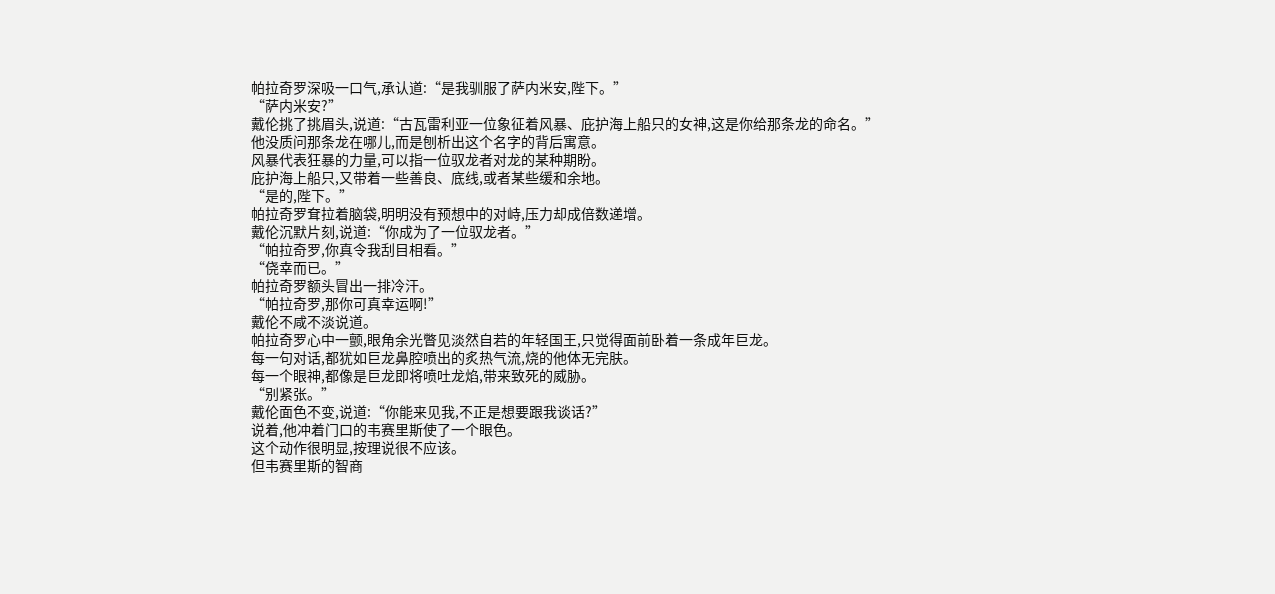帕拉奇罗深吸一口气,承认道:“是我驯服了萨内米安,陛下。”
“萨内米安?”
戴伦挑了挑眉头,说道:“古瓦雷利亚一位象征着风暴、庇护海上船只的女神,这是你给那条龙的命名。”
他没质问那条龙在哪儿,而是刨析出这个名字的背后寓意。
风暴代表狂暴的力量,可以指一位驭龙者对龙的某种期盼。
庇护海上船只,又带着一些善良、底线,或者某些缓和余地。
“是的,陛下。”
帕拉奇罗耷拉着脑袋,明明没有预想中的对峙,压力却成倍数递增。
戴伦沉默片刻,说道:“你成为了一位驭龙者。”
“帕拉奇罗,你真令我刮目相看。”
“侥幸而已。”
帕拉奇罗额头冒出一排冷汗。
“帕拉奇罗,那你可真幸运啊!”
戴伦不咸不淡说道。
帕拉奇罗心中一颤,眼角余光瞥见淡然自若的年轻国王,只觉得面前卧着一条成年巨龙。
每一句对话,都犹如巨龙鼻腔喷出的炙热气流,烧的他体无完肤。
每一个眼神,都像是巨龙即将喷吐龙焰,带来致死的威胁。
“别紧张。”
戴伦面色不变,说道:“你能来见我,不正是想要跟我谈话?”
说着,他冲着门口的韦赛里斯使了一个眼色。
这个动作很明显,按理说很不应该。
但韦赛里斯的智商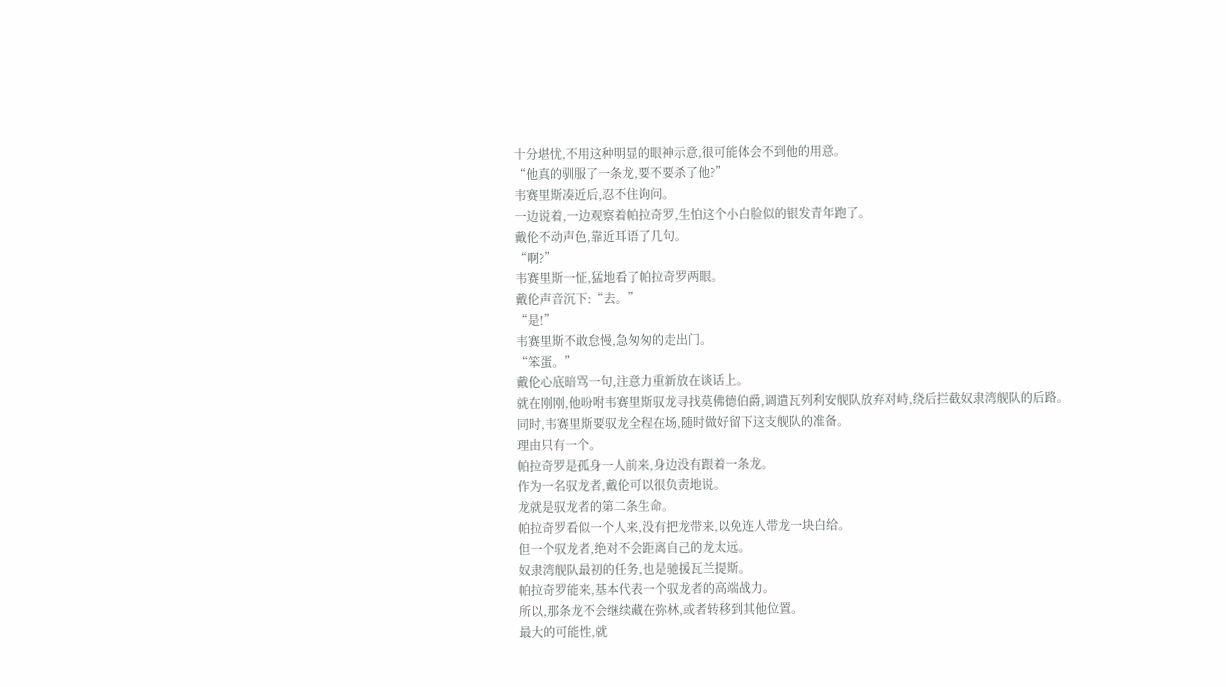十分堪忧,不用这种明显的眼神示意,很可能体会不到他的用意。
“他真的驯服了一条龙,要不要杀了他?”
韦赛里斯凑近后,忍不住询问。
一边说着,一边观察着帕拉奇罗,生怕这个小白脸似的银发青年跑了。
戴伦不动声色,靠近耳语了几句。
“啊?”
韦赛里斯一怔,猛地看了帕拉奇罗两眼。
戴伦声音沉下:“去。”
“是!”
韦赛里斯不敢怠慢,急匆匆的走出门。
“笨蛋。”
戴伦心底暗骂一句,注意力重新放在谈话上。
就在刚刚,他吩咐韦赛里斯驭龙寻找莫佛德伯爵,调遣瓦列利安舰队放弃对峙,绕后拦截奴隶湾舰队的后路。
同时,韦赛里斯要驭龙全程在场,随时做好留下这支舰队的准备。
理由只有一个。
帕拉奇罗是孤身一人前来,身边没有跟着一条龙。
作为一名驭龙者,戴伦可以很负责地说。
龙就是驭龙者的第二条生命。
帕拉奇罗看似一个人来,没有把龙带来,以免连人带龙一块白给。
但一个驭龙者,绝对不会距离自己的龙太远。
奴隶湾舰队最初的任务,也是驰援瓦兰提斯。
帕拉奇罗能来,基本代表一个驭龙者的高端战力。
所以,那条龙不会继续藏在弥林,或者转移到其他位置。
最大的可能性,就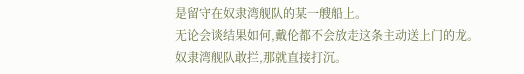是留守在奴隶湾舰队的某一艘船上。
无论会谈结果如何,戴伦都不会放走这条主动送上门的龙。
奴隶湾舰队敢拦,那就直接打沉。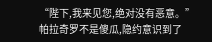“陛下,我来见您,绝对没有恶意。”
帕拉奇罗不是傻瓜,隐约意识到了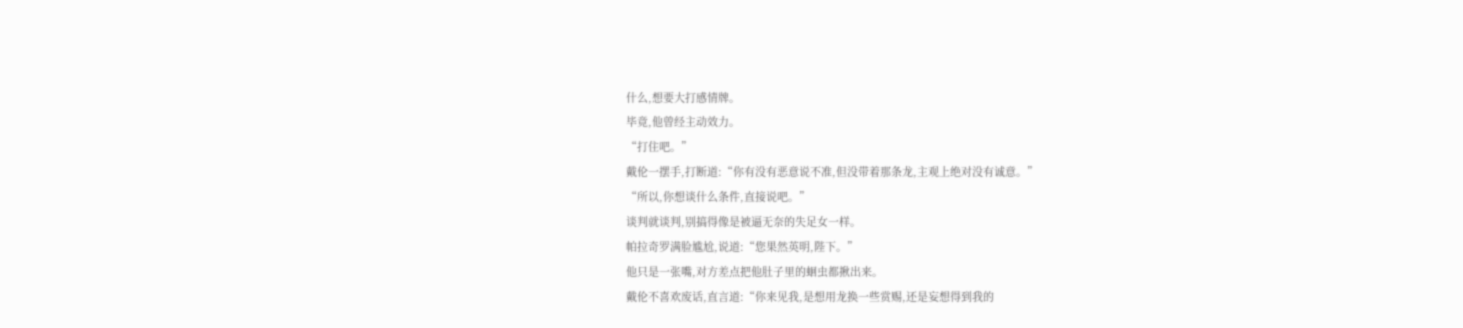什么,想要大打感情牌。
毕竟,他曾经主动效力。
“打住吧。”
戴伦一摆手,打断道:“你有没有恶意说不准,但没带着那条龙,主观上绝对没有诚意。”
“所以,你想谈什么条件,直接说吧。”
谈判就谈判,别搞得像是被逼无奈的失足女一样。
帕拉奇罗满脸尴尬,说道:“您果然英明,陛下。”
他只是一张嘴,对方差点把他肚子里的蛔虫都揪出来。
戴伦不喜欢废话,直言道:“你来见我,是想用龙换一些赏赐,还是妄想得到我的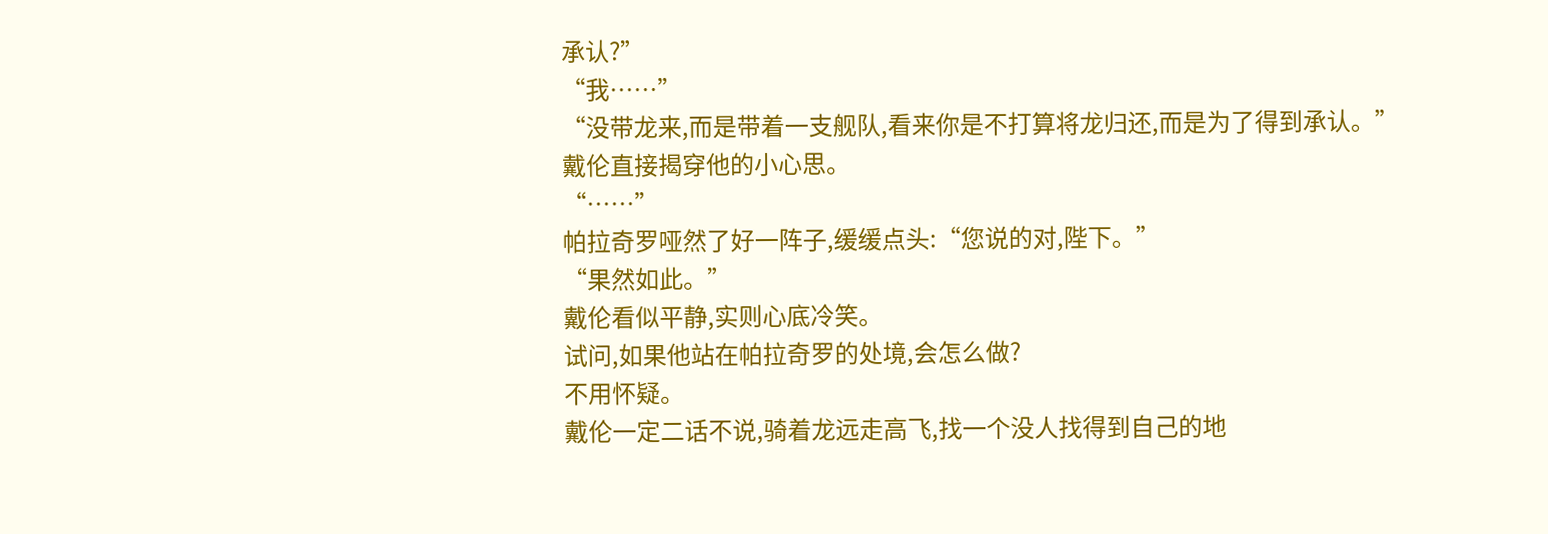承认?”
“我……”
“没带龙来,而是带着一支舰队,看来你是不打算将龙归还,而是为了得到承认。”
戴伦直接揭穿他的小心思。
“……”
帕拉奇罗哑然了好一阵子,缓缓点头:“您说的对,陛下。”
“果然如此。”
戴伦看似平静,实则心底冷笑。
试问,如果他站在帕拉奇罗的处境,会怎么做?
不用怀疑。
戴伦一定二话不说,骑着龙远走高飞,找一个没人找得到自己的地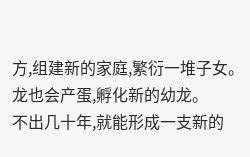方,组建新的家庭,繁衍一堆子女。
龙也会产蛋,孵化新的幼龙。
不出几十年,就能形成一支新的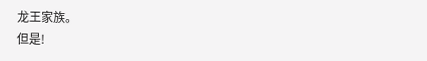龙王家族。
但是!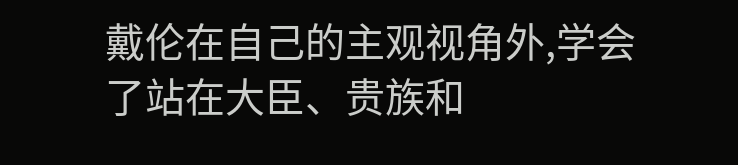戴伦在自己的主观视角外,学会了站在大臣、贵族和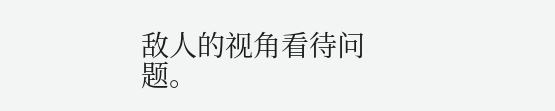敌人的视角看待问题。